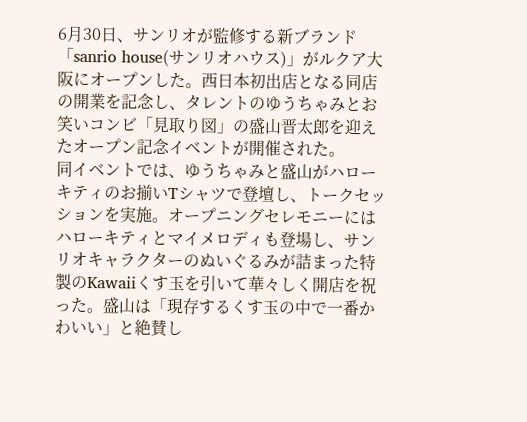6月30日、サンリオが監修する新ブランド「sanrio house(サンリオハウス)」がルクア大阪にオープンした。西日本初出店となる同店の開業を記念し、タレントのゆうちゃみとお笑いコンビ「見取り図」の盛山晋太郎を迎えたオープン記念イベントが開催された。
同イベントでは、ゆうちゃみと盛山がハローキティのお揃いTシャツで登壇し、トークセッションを実施。オープニングセレモニーにはハローキティとマイメロディも登場し、サンリオキャラクターのぬいぐるみが詰まった特製のKawaiiくす玉を引いて華々しく開店を祝った。盛山は「現存するくす玉の中で一番かわいい」と絶賛し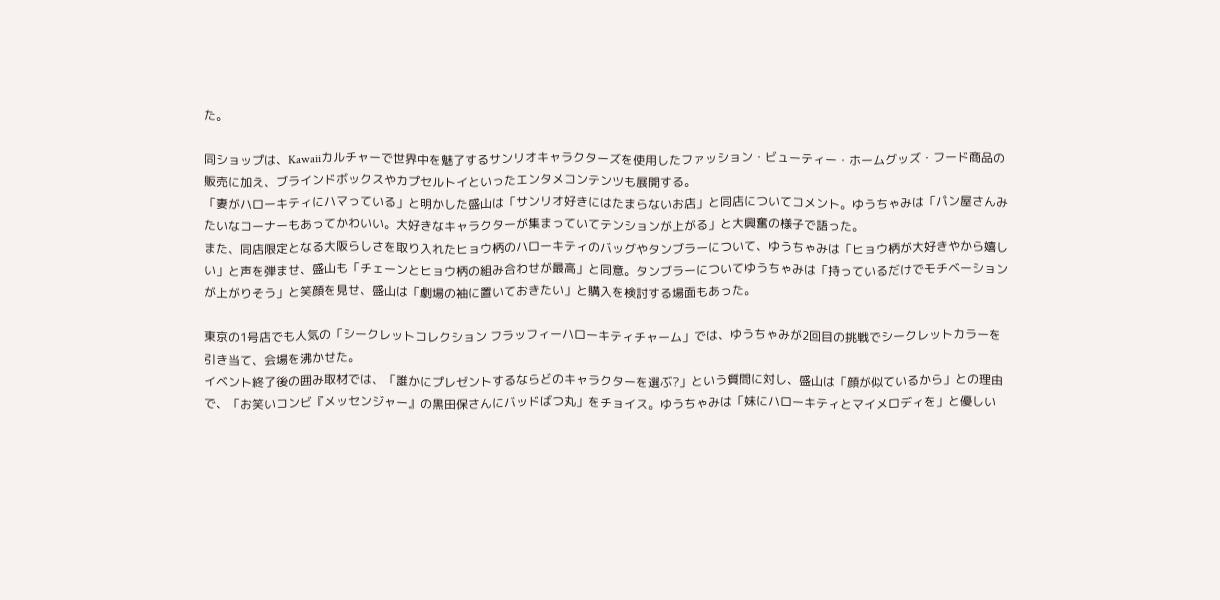た。

同ショップは、Kawaiiカルチャーで世界中を魅了するサンリオキャラクターズを使用したファッション・ビューティー・ホームグッズ・フード商品の販売に加え、ブラインドボックスやカプセルトイといったエンタメコンテンツも展開する。
「妻がハローキティにハマっている」と明かした盛山は「サンリオ好きにはたまらないお店」と同店についてコメント。ゆうちゃみは「パン屋さんみたいなコーナーもあってかわいい。大好きなキャラクターが集まっていてテンションが上がる」と大興奮の様子で語った。
また、同店限定となる大阪らしさを取り入れたヒョウ柄のハローキティのバッグやタンブラーについて、ゆうちゃみは「ヒョウ柄が大好きやから嬉しい」と声を弾ませ、盛山も「チェーンとヒョウ柄の組み合わせが最高」と同意。タンブラーについてゆうちゃみは「持っているだけでモチベーションが上がりそう」と笑顔を見せ、盛山は「劇場の袖に置いておきたい」と購入を検討する場面もあった。

東京の1号店でも人気の「シークレットコレクション フラッフィーハローキティチャーム」では、ゆうちゃみが2回目の挑戦でシークレットカラーを引き当て、会場を沸かせた。
イベント終了後の囲み取材では、「誰かにプレゼントするならどのキャラクターを選ぶ?」という質問に対し、盛山は「顔が似ているから」との理由で、「お笑いコンビ『メッセンジャー』の黒田保さんにバッドばつ丸」をチョイス。ゆうちゃみは「妹にハローキティとマイメロディを」と優しい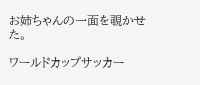お姉ちゃんの一面を覗かせた。

ワールドカップサッカー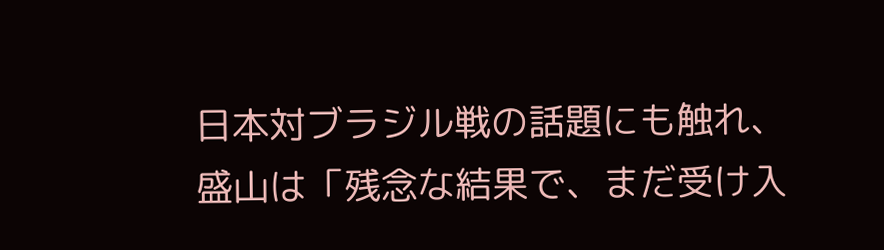日本対ブラジル戦の話題にも触れ、盛山は「残念な結果で、まだ受け入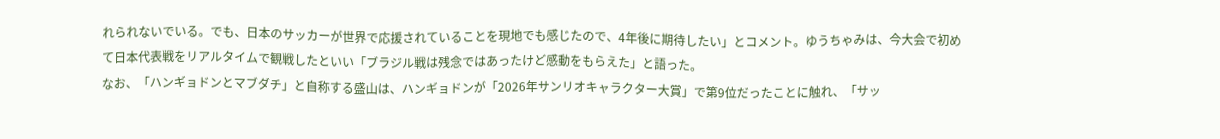れられないでいる。でも、日本のサッカーが世界で応援されていることを現地でも感じたので、4年後に期待したい」とコメント。ゆうちゃみは、今大会で初めて日本代表戦をリアルタイムで観戦したといい「ブラジル戦は残念ではあったけど感動をもらえた」と語った。
なお、「ハンギョドンとマブダチ」と自称する盛山は、ハンギョドンが「2026年サンリオキャラクター大賞」で第9位だったことに触れ、「サッ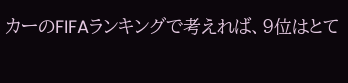カーのFIFAランキングで考えれば、9位はとて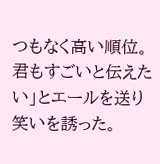つもなく高い順位。君もすごいと伝えたい」とエールを送り笑いを誘った。